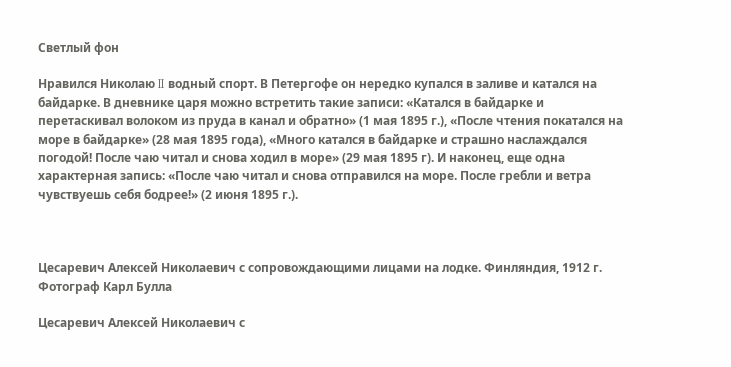Светлый фон

Нравился Николаю II водный спорт. В Петергофе он нередко купался в заливе и катался на байдарке. В дневнике царя можно встретить такие записи: «Катался в байдарке и перетаскивал волоком из пруда в канал и обратно» (1 мая 1895 г.), «После чтения покатался на море в байдарке» (28 мая 1895 года), «Много катался в байдарке и страшно наслаждался погодой! После чаю читал и снова ходил в море» (29 мая 1895 г). И наконец, еще одна характерная запись: «После чаю читал и снова отправился на море. После гребли и ветра чувствуешь себя бодрее!» (2 июня 1895 г.).



Цесаревич Алексей Николаевич с сопровождающими лицами на лодке. Финляндия, 1912 г. Фотограф Карл Булла

Цесаревич Алексей Николаевич с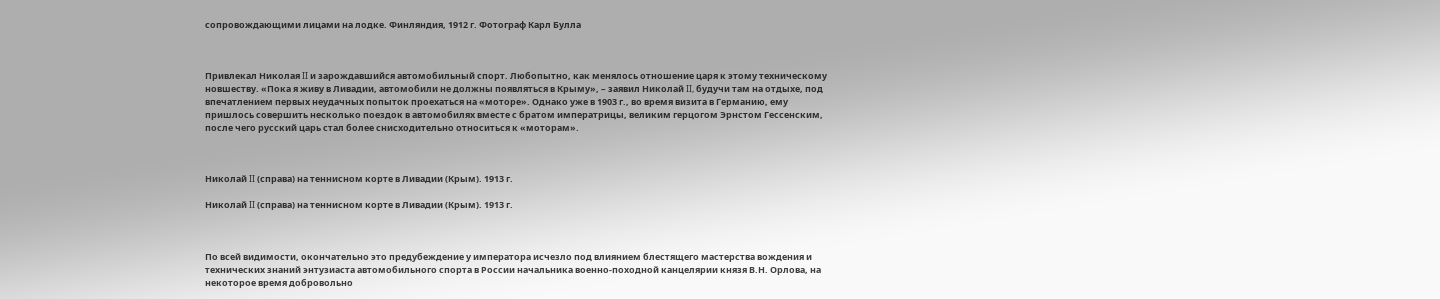сопровождающими лицами на лодке. Финляндия, 1912 г. Фотограф Карл Булла



Привлекал Николая II и зарождавшийся автомобильный спорт. Любопытно, как менялось отношение царя к этому техническому новшеству. «Пока я живу в Ливадии, автомобили не должны появляться в Крыму», – заявил Николай II, будучи там на отдыхе, под впечатлением первых неудачных попыток проехаться на «моторе». Однако уже в 1903 г., во время визита в Германию, ему пришлось совершить несколько поездок в автомобилях вместе с братом императрицы, великим герцогом Эрнстом Гессенским, после чего русский царь стал более снисходительно относиться к «моторам».



Николай II (справа) на теннисном корте в Ливадии (Крым). 1913 г.

Николай II (справа) на теннисном корте в Ливадии (Крым). 1913 г.



По всей видимости, окончательно это предубеждение у императора исчезло под влиянием блестящего мастерства вождения и технических знаний энтузиаста автомобильного спорта в России начальника военно-походной канцелярии князя В.Н. Орлова, на некоторое время добровольно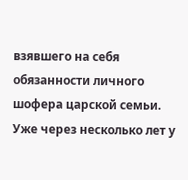взявшего на себя обязанности личного шофера царской семьи. Уже через несколько лет у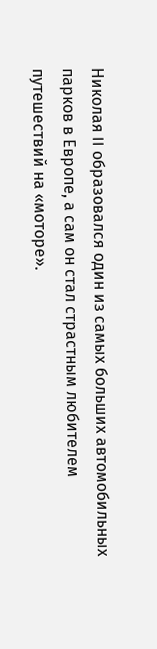Николая II образовался один из самых больших автомобильных парков в Европе, а сам он стал страстным любителем путешествий на «моторе».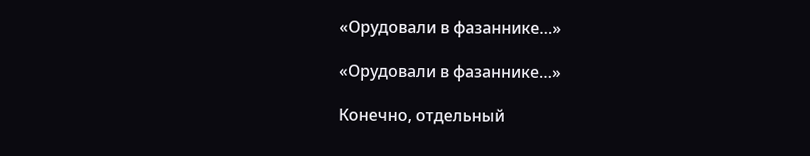«Орудовали в фазаннике…»

«Орудовали в фазаннике…»

Конечно, отдельный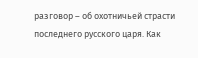разговор – об охотничьей страсти последнего русского царя. Как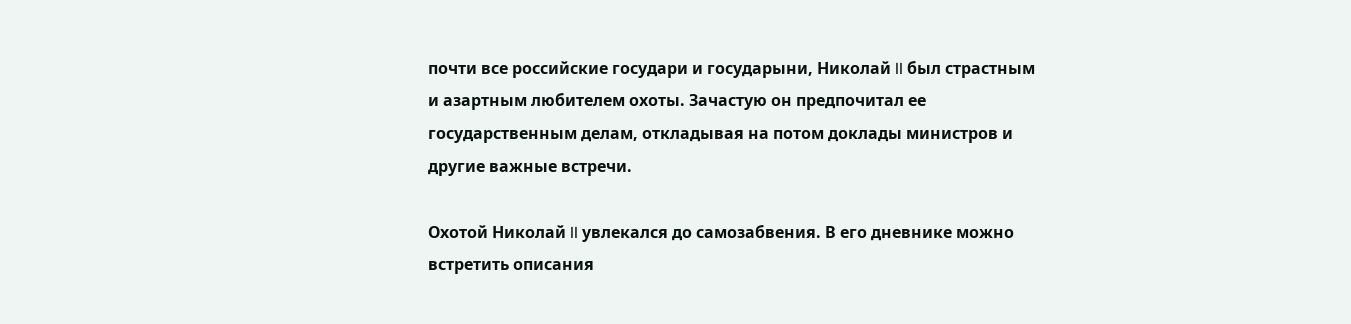почти все российские государи и государыни, Николай II был страстным и азартным любителем охоты. Зачастую он предпочитал ее государственным делам, откладывая на потом доклады министров и другие важные встречи.

Охотой Николай II увлекался до самозабвения. В его дневнике можно встретить описания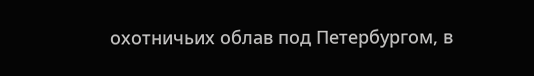охотничьих облав под Петербургом, в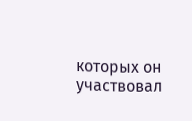которых он участвовал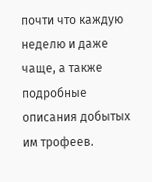почти что каждую неделю и даже чаще, а также подробные описания добытых им трофеев.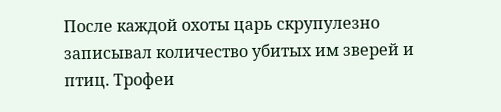После каждой охоты царь скрупулезно записывал количество убитых им зверей и птиц. Трофеи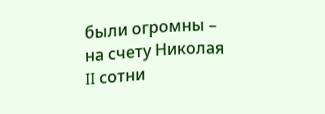были огромны – на счету Николая II сотни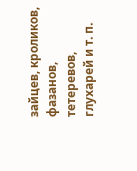зайцев, кроликов, фазанов, тетеревов, глухарей и т. п.